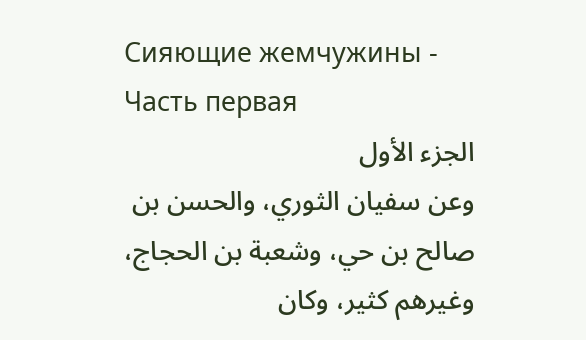Сияющие жемчужины - Часть первая
الجزء الأول
وعن سفيان الثوري، والحسن بن صالح بن حي، وشعبة بن الحجاج، وغيرهم كثير، وكان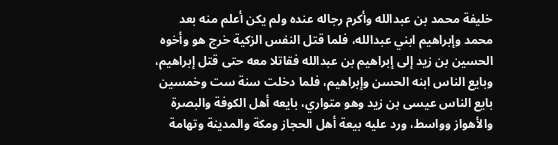خليفة محمد بن عبدالله وأكرم رجاله عنده ولم يكن أعلم منه بعد محمد وإبراهيم ابني عبدالله، فلما قتل النفس الزكية خرج هو وأخوه الحسين بن زيد إلى إبراهيم بن عبدالله فقاتلا معه حتى قتل إبراهيم، وبايع الناس ابنه الحسن وإبراهيم، فلما دخلت سنة ست وخمسين بايع الناس عيسى بن زيد وهو متواري، بايعه أهل الكوفة والبصرة والأهواز وواسط، ورد عليه بيعة أهل الحجاز ومكة والمدينة وتهامة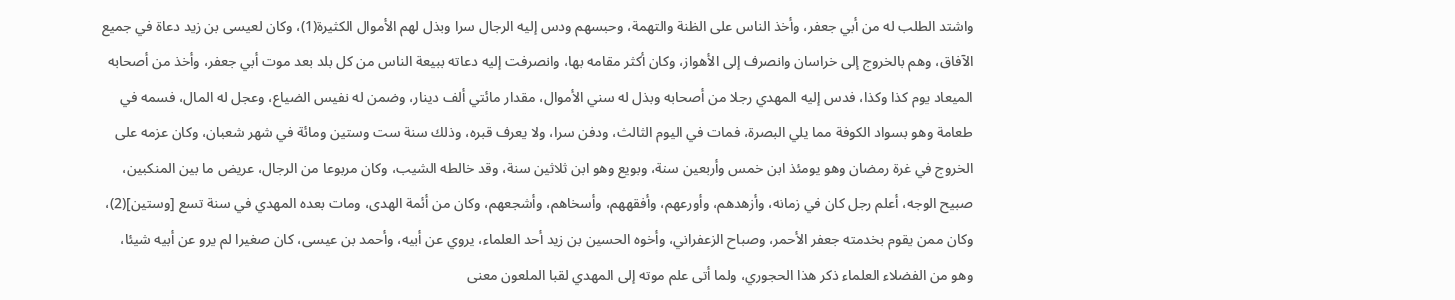واشتد الطلب له من أبي جعفر، وأخذ الناس على الظنة والتهمة، وحبسهم ودس إليه الرجال سرا وبذل لهم الأموال الكثيرة(1)، وكان لعيسى بن زيد دعاة في جميع الآفاق، وهم بالخروج إلى خراسان وانصرف إلى الأهواز، وكان أكثر مقامه بها، وانصرفت إليه دعاته ببيعة الناس من كل بلد بعد موت أبي جعفر، وأخذ من أصحابه الميعاد يوم كذا وكذا، فدس إليه المهدي رجلا من أصحابه وبذل له سني الأموال، مقدار مائتي ألف دينار، وضمن له نفيس الضياع، وعجل له المال، فسمه في طعامة وهو بسواد الكوفة مما يلي البصرة، فمات في اليوم الثالث، ودفن سرا، ولا يعرف قبره، وذلك سنة ست وستين ومائة في شهر شعبان، وكان عزمه على الخروج في غرة رمضان وهو يومئذ ابن خمس وأربعين سنة، وبويع وهو ابن ثلاثين سنة، وقد خالطه الشيب، وكان مربوعا من الرجال، عريض ما بين المنكبين، صبيح الوجه، أعلم رجل كان في زمانه، وأزهدهم، وأورعهم، وأفقههم، وأسخاهم، وأشجعهم، وكان من أئمة الهدى، ومات بعده المهدي في سنة تسع [وستين](2)، وكان ممن يقوم بخدمته جعفر الأحمر، وصباح الزعفراني، وأخوه الحسين بن زيد أحد العلماء، يروي عن أبيه، وأحمد بن عيسى، كان صغيرا لم يرو عن أبيه شيئا، وهو من الفضلاء العلماء ذكر هذا الحجوري، ولما أتى علم موته إلى المهدي لقبا الملعون معنى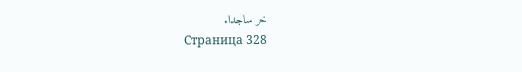خر ساجدا.
Страница 328